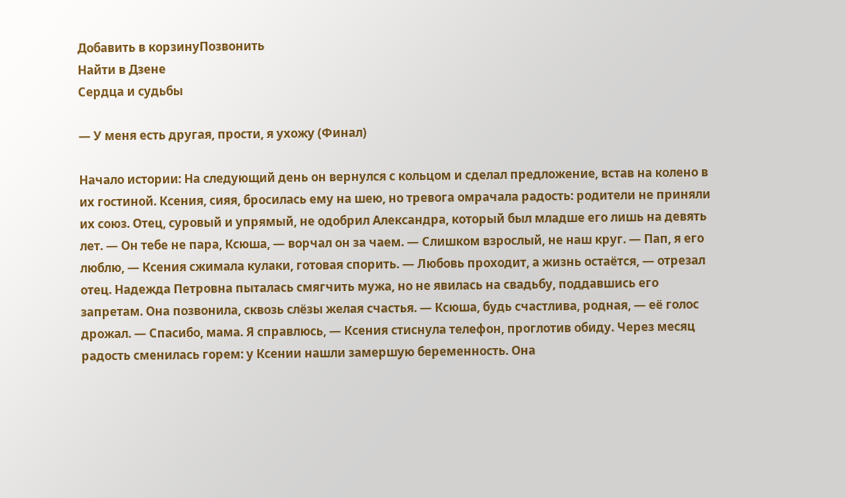Добавить в корзинуПозвонить
Найти в Дзене
Сердца и судьбы

— У меня есть другая, прости, я ухожу (Финал)

Начало истории: На следующий день он вернулся с кольцом и сделал предложение, встав на колено в их гостиной. Ксения, сияя, бросилась ему на шею, но тревога омрачала радость: родители не приняли их союз. Отец, суровый и упрямый, не одобрил Александра, который был младше его лишь на девять лет. — Он тебе не пара, Ксюша, — ворчал он за чаем. — Слишком взрослый, не наш круг. — Пап, я его люблю, — Ксения сжимала кулаки, готовая спорить. — Любовь проходит, а жизнь остаётся, — отрезал отец. Надежда Петровна пыталась смягчить мужа, но не явилась на свадьбу, поддавшись его запретам. Она позвонила, сквозь слёзы желая счастья. — Ксюша, будь счастлива, родная, — её голос дрожал. — Спасибо, мама. Я справлюсь, — Ксения стиснула телефон, проглотив обиду. Через месяц радость сменилась горем: у Ксении нашли замершую беременность. Она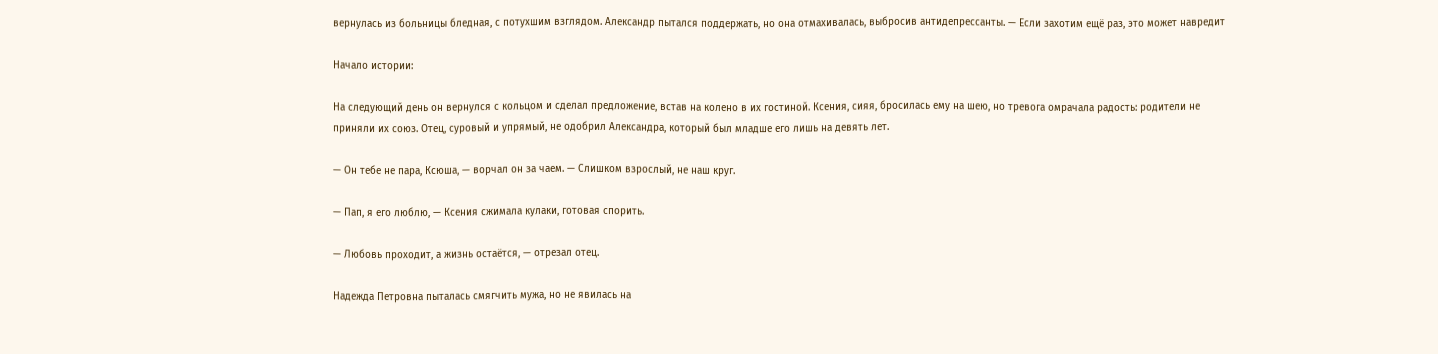вернулась из больницы бледная, с потухшим взглядом. Александр пытался поддержать, но она отмахивалась, выбросив антидепрессанты. — Если захотим ещё раз, это может навредит

Начало истории:

На следующий день он вернулся с кольцом и сделал предложение, встав на колено в их гостиной. Ксения, сияя, бросилась ему на шею, но тревога омрачала радость: родители не приняли их союз. Отец, суровый и упрямый, не одобрил Александра, который был младше его лишь на девять лет.

— Он тебе не пара, Ксюша, — ворчал он за чаем. — Слишком взрослый, не наш круг.

— Пап, я его люблю, — Ксения сжимала кулаки, готовая спорить.

— Любовь проходит, а жизнь остаётся, — отрезал отец.

Надежда Петровна пыталась смягчить мужа, но не явилась на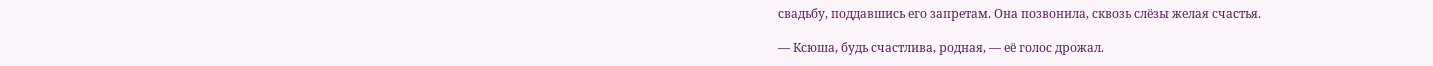свадьбу, поддавшись его запретам. Она позвонила, сквозь слёзы желая счастья.

— Ксюша, будь счастлива, родная, — её голос дрожал.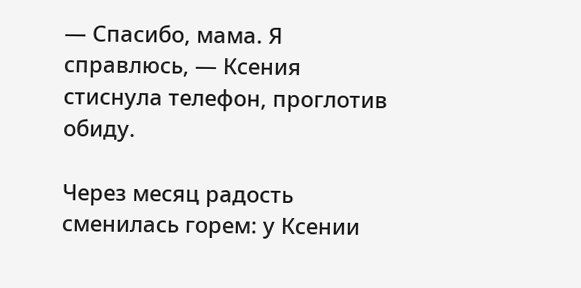— Спасибо, мама. Я справлюсь, — Ксения стиснула телефон, проглотив обиду.

Через месяц радость сменилась горем: у Ксении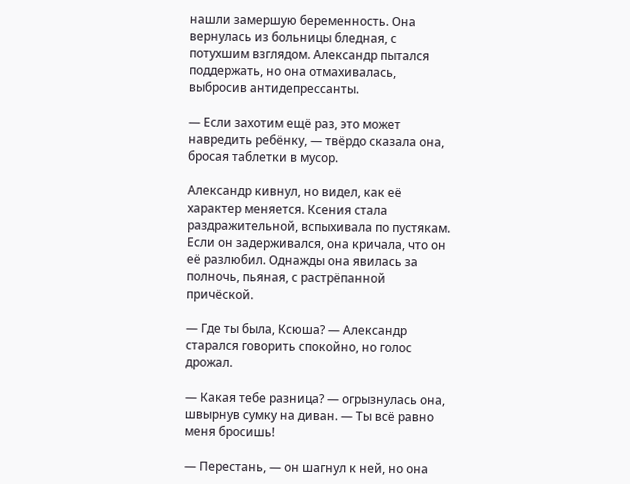нашли замершую беременность. Она вернулась из больницы бледная, с потухшим взглядом. Александр пытался поддержать, но она отмахивалась, выбросив антидепрессанты.

— Если захотим ещё раз, это может навредить ребёнку, — твёрдо сказала она, бросая таблетки в мусор.

Александр кивнул, но видел, как её характер меняется. Ксения стала раздражительной, вспыхивала по пустякам. Если он задерживался, она кричала, что он её разлюбил. Однажды она явилась за полночь, пьяная, с растрёпанной причёской.

— Где ты была, Ксюша? — Александр старался говорить спокойно, но голос дрожал.

— Какая тебе разница? — огрызнулась она, швырнув сумку на диван. — Ты всё равно меня бросишь!

— Перестань, — он шагнул к ней, но она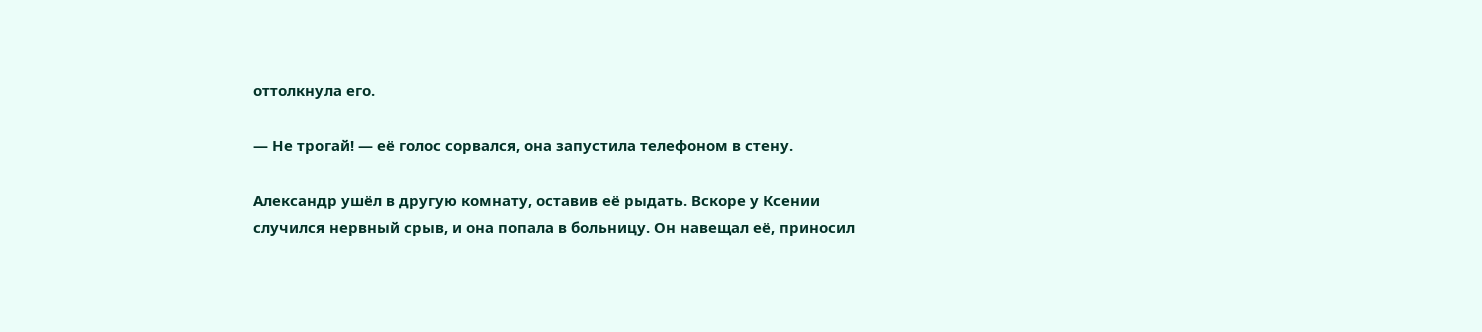оттолкнула его.

— Не трогай! — её голос сорвался, она запустила телефоном в стену.

Александр ушёл в другую комнату, оставив её рыдать. Вскоре у Ксении случился нервный срыв, и она попала в больницу. Он навещал её, приносил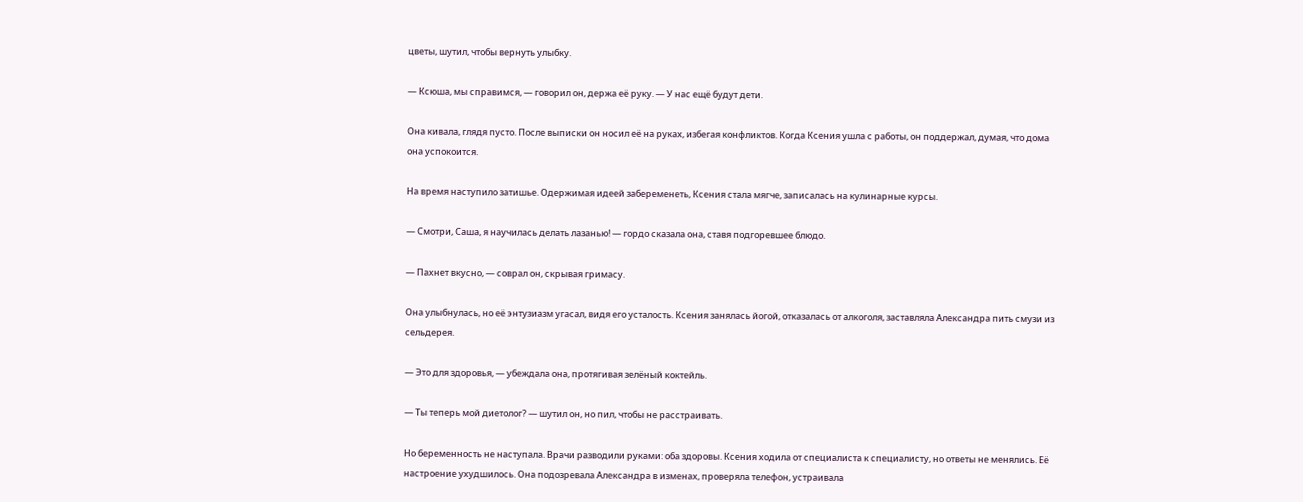цветы, шутил, чтобы вернуть улыбку.

— Ксюша, мы справимся, — говорил он, держа её руку. — У нас ещё будут дети.

Она кивала, глядя пусто. После выписки он носил её на руках, избегая конфликтов. Когда Ксения ушла с работы, он поддержал, думая, что дома она успокоится.

На время наступило затишье. Одержимая идеей забеременеть, Ксения стала мягче, записалась на кулинарные курсы.

— Смотри, Саша, я научилась делать лазанью! — гордо сказала она, ставя подгоревшее блюдо.

— Пахнет вкусно, — соврал он, скрывая гримасу.

Она улыбнулась, но её энтузиазм угасал, видя его усталость. Ксения занялась йогой, отказалась от алкоголя, заставляла Александра пить смузи из сельдерея.

— Это для здоровья, — убеждала она, протягивая зелёный коктейль.

— Ты теперь мой диетолог? — шутил он, но пил, чтобы не расстраивать.

Но беременность не наступала. Врачи разводили руками: оба здоровы. Ксения ходила от специалиста к специалисту, но ответы не менялись. Её настроение ухудшилось. Она подозревала Александра в изменах, проверяла телефон, устраивала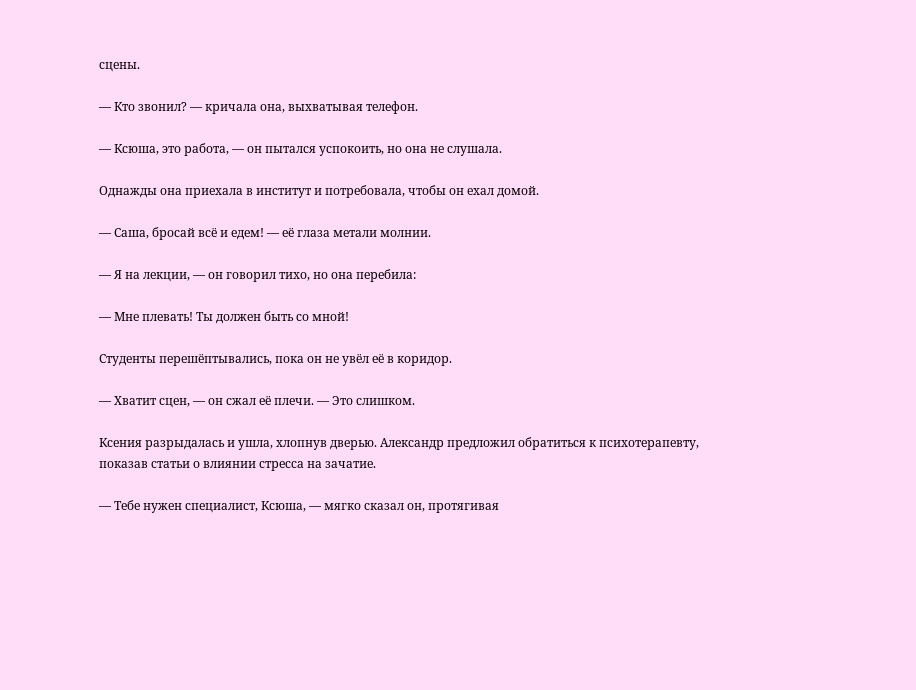сцены.

— Кто звонил? — кричала она, выхватывая телефон.

— Ксюша, это работа, — он пытался успокоить, но она не слушала.

Однажды она приехала в институт и потребовала, чтобы он ехал домой.

— Саша, бросай всё и едем! — её глаза метали молнии.

— Я на лекции, — он говорил тихо, но она перебила:

— Мне плевать! Ты должен быть со мной!

Студенты перешёптывались, пока он не увёл её в коридор.

— Хватит сцен, — он сжал её плечи. — Это слишком.

Ксения разрыдалась и ушла, хлопнув дверью. Александр предложил обратиться к психотерапевту, показав статьи о влиянии стресса на зачатие.

— Тебе нужен специалист, Ксюша, — мягко сказал он, протягивая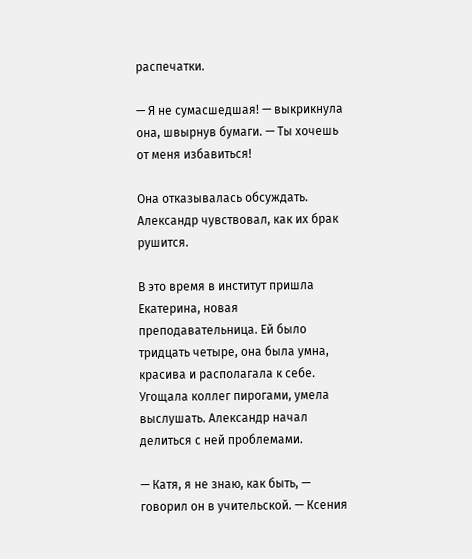распечатки.

— Я не сумасшедшая! — выкрикнула она, швырнув бумаги. — Ты хочешь от меня избавиться!

Она отказывалась обсуждать. Александр чувствовал, как их брак рушится.

В это время в институт пришла Екатерина, новая преподавательница. Ей было тридцать четыре, она была умна, красива и располагала к себе. Угощала коллег пирогами, умела выслушать. Александр начал делиться с ней проблемами.

— Катя, я не знаю, как быть, — говорил он в учительской. — Ксения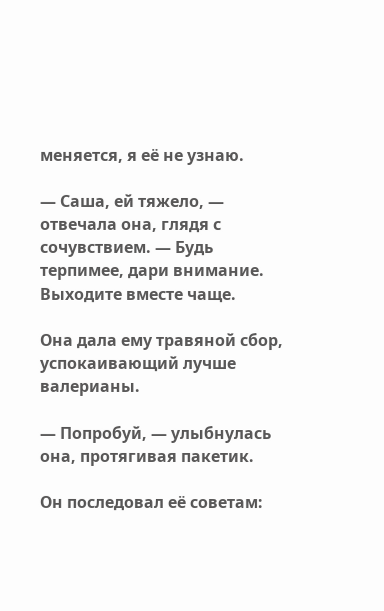меняется, я её не узнаю.

— Саша, ей тяжело, — отвечала она, глядя с сочувствием. — Будь терпимее, дари внимание. Выходите вместе чаще.

Она дала ему травяной сбор, успокаивающий лучше валерианы.

— Попробуй, — улыбнулась она, протягивая пакетик.

Он последовал её советам: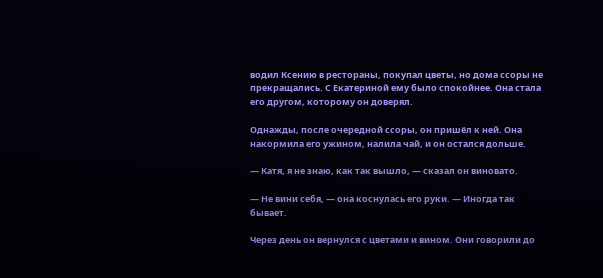водил Ксению в рестораны, покупал цветы, но дома ссоры не прекращались. С Екатериной ему было спокойнее. Она стала его другом, которому он доверял.

Однажды, после очередной ссоры, он пришёл к ней. Она накормила его ужином, налила чай, и он остался дольше.

— Катя, я не знаю, как так вышло, — сказал он виновато.

— Не вини себя, — она коснулась его руки. — Иногда так бывает.

Через день он вернулся с цветами и вином. Они говорили до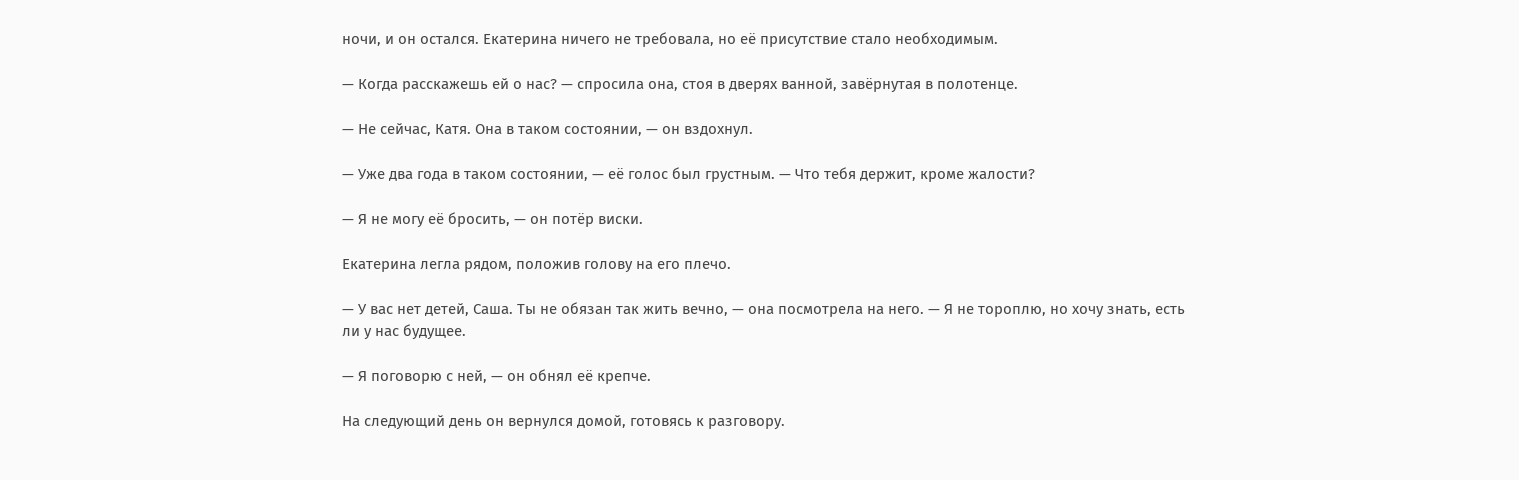ночи, и он остался. Екатерина ничего не требовала, но её присутствие стало необходимым.

— Когда расскажешь ей о нас? — спросила она, стоя в дверях ванной, завёрнутая в полотенце.

— Не сейчас, Катя. Она в таком состоянии, — он вздохнул.

— Уже два года в таком состоянии, — её голос был грустным. — Что тебя держит, кроме жалости?

— Я не могу её бросить, — он потёр виски.

Екатерина легла рядом, положив голову на его плечо.

— У вас нет детей, Саша. Ты не обязан так жить вечно, — она посмотрела на него. — Я не тороплю, но хочу знать, есть ли у нас будущее.

— Я поговорю с ней, — он обнял её крепче.

На следующий день он вернулся домой, готовясь к разговору.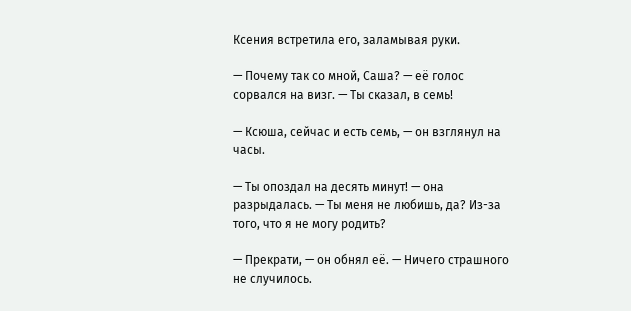Ксения встретила его, заламывая руки.

— Почему так со мной, Саша? — её голос сорвался на визг. — Ты сказал, в семь!

— Ксюша, сейчас и есть семь, — он взглянул на часы.

— Ты опоздал на десять минут! — она разрыдалась. — Ты меня не любишь, да? Из-за того, что я не могу родить?

— Прекрати, — он обнял её. — Ничего страшного не случилось.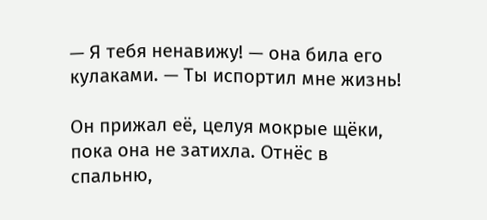— Я тебя ненавижу! — она била его кулаками. — Ты испортил мне жизнь!

Он прижал её, целуя мокрые щёки, пока она не затихла. Отнёс в спальню,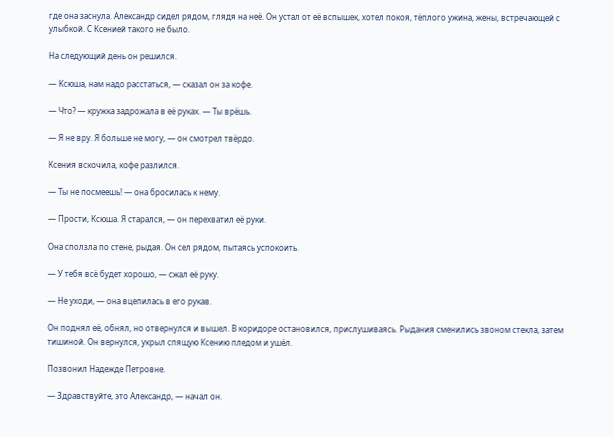где она заснула. Александр сидел рядом, глядя на неё. Он устал от её вспышек, хотел покоя, тёплого ужина, жены, встречающей с улыбкой. С Ксенией такого не было.

На следующий день он решился.

— Ксюша, нам надо расстаться, — сказал он за кофе.

— Что? — кружка задрожала в её руках. — Ты врёшь.

— Я не вру. Я больше не могу, — он смотрел твёрдо.

Ксения вскочила, кофе разлился.

— Ты не посмеешь! — она бросилась к нему.

— Прости, Ксюша. Я старался, — он перехватил её руки.

Она сползла по стене, рыдая. Он сел рядом, пытаясь успокоить.

— У тебя всё будет хорошо, — сжал её руку.

— Не уходи, — она вцепилась в его рукав.

Он поднял её, обнял, но отвернулся и вышел. В коридоре остановился, прислушиваясь. Рыдания сменились звоном стекла, затем тишиной. Он вернулся, укрыл спящую Ксению пледом и ушёл.

Позвонил Надежде Петровне.

— Здравствуйте, это Александр, — начал он.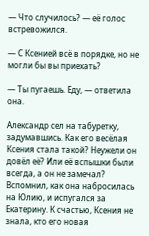— Что случилось? — её голос встревожился.

— С Ксенией всё в порядке, но не могли бы вы приехать?

— Ты пугаешь. Еду, — ответила она.

Александр сел на табуретку, задумавшись. Как его весёлая Ксения стала такой? Неужели он довёл её? Или её вспышки были всегда, а он не замечал? Вспомнил, как она набросилась на Юлию, и испугался за Екатерину. К счастью, Ксения не знала, кто его новая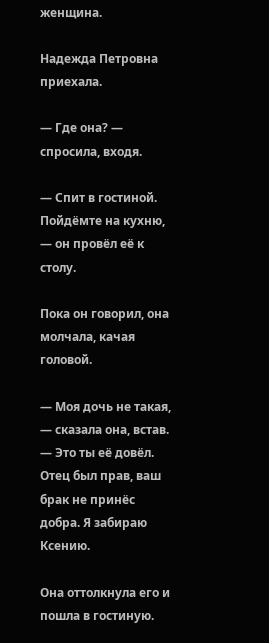женщина.

Надежда Петровна приехала.

— Где она? — спросила, входя.

— Спит в гостиной. Пойдёмте на кухню, — он провёл её к столу.

Пока он говорил, она молчала, качая головой.

— Моя дочь не такая, — сказала она, встав. — Это ты её довёл. Отец был прав, ваш брак не принёс добра. Я забираю Ксению.

Она оттолкнула его и пошла в гостиную.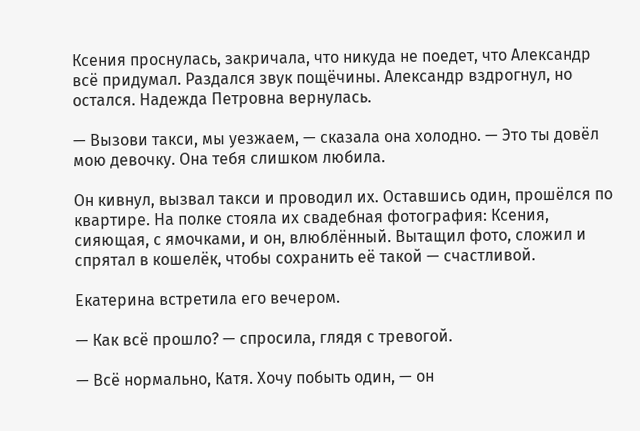Ксения проснулась, закричала, что никуда не поедет, что Александр всё придумал. Раздался звук пощёчины. Александр вздрогнул, но остался. Надежда Петровна вернулась.

— Вызови такси, мы уезжаем, — сказала она холодно. — Это ты довёл мою девочку. Она тебя слишком любила.

Он кивнул, вызвал такси и проводил их. Оставшись один, прошёлся по квартире. На полке стояла их свадебная фотография: Ксения, сияющая, с ямочками, и он, влюблённый. Вытащил фото, сложил и спрятал в кошелёк, чтобы сохранить её такой — счастливой.

Екатерина встретила его вечером.

— Как всё прошло? — спросила, глядя с тревогой.

— Всё нормально, Катя. Хочу побыть один, — он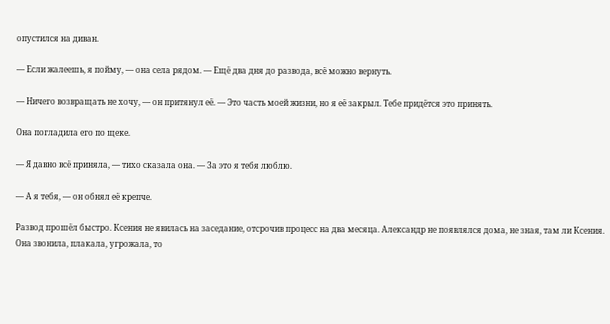опустился на диван.

— Если жалеешь, я пойму, — она села рядом. — Ещё два дня до развода, всё можно вернуть.

— Ничего возвращать не хочу, — он притянул её. — Это часть моей жизни, но я её закрыл. Тебе придётся это принять.

Она погладила его по щеке.

— Я давно всё приняла, — тихо сказала она. — За это я тебя люблю.

— А я тебя, — он обнял её крепче.

Развод прошёл быстро. Ксения не явилась на заседание, отсрочив процесс на два месяца. Александр не появлялся дома, не зная, там ли Ксения. Она звонила, плакала, угрожала, то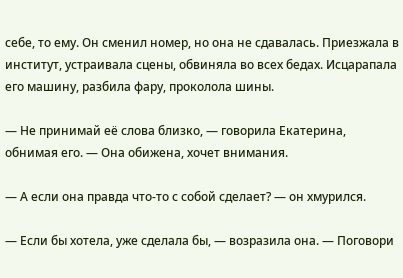себе, то ему. Он сменил номер, но она не сдавалась. Приезжала в институт, устраивала сцены, обвиняла во всех бедах. Исцарапала его машину, разбила фару, проколола шины.

— Не принимай её слова близко, — говорила Екатерина, обнимая его. — Она обижена, хочет внимания.

— А если она правда что-то с собой сделает? — он хмурился.

— Если бы хотела, уже сделала бы, — возразила она. — Поговори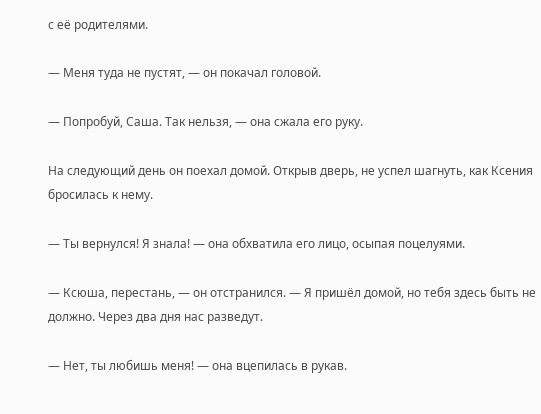с её родителями.

— Меня туда не пустят, — он покачал головой.

— Попробуй, Саша. Так нельзя, — она сжала его руку.

На следующий день он поехал домой. Открыв дверь, не успел шагнуть, как Ксения бросилась к нему.

— Ты вернулся! Я знала! — она обхватила его лицо, осыпая поцелуями.

— Ксюша, перестань, — он отстранился. — Я пришёл домой, но тебя здесь быть не должно. Через два дня нас разведут.

— Нет, ты любишь меня! — она вцепилась в рукав.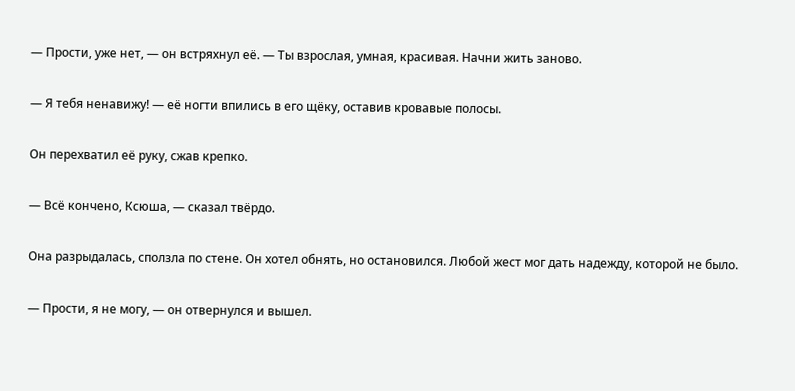— Прости, уже нет, — он встряхнул её. — Ты взрослая, умная, красивая. Начни жить заново.

— Я тебя ненавижу! — её ногти впились в его щёку, оставив кровавые полосы.

Он перехватил её руку, сжав крепко.

— Всё кончено, Ксюша, — сказал твёрдо.

Она разрыдалась, сползла по стене. Он хотел обнять, но остановился. Любой жест мог дать надежду, которой не было.

— Прости, я не могу, — он отвернулся и вышел.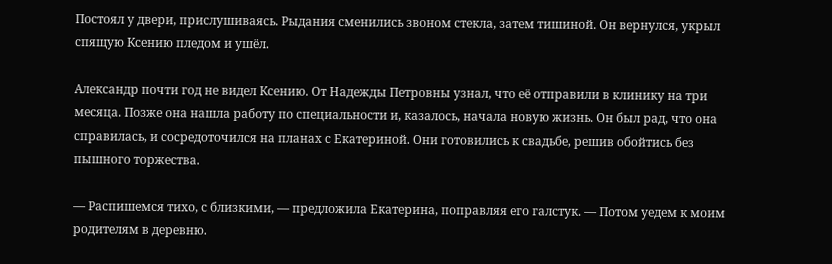Постоял у двери, прислушиваясь. Рыдания сменились звоном стекла, затем тишиной. Он вернулся, укрыл спящую Ксению пледом и ушёл.

Александр почти год не видел Ксению. От Надежды Петровны узнал, что её отправили в клинику на три месяца. Позже она нашла работу по специальности и, казалось, начала новую жизнь. Он был рад, что она справилась, и сосредоточился на планах с Екатериной. Они готовились к свадьбе, решив обойтись без пышного торжества.

— Распишемся тихо, с близкими, — предложила Екатерина, поправляя его галстук. — Потом уедем к моим родителям в деревню.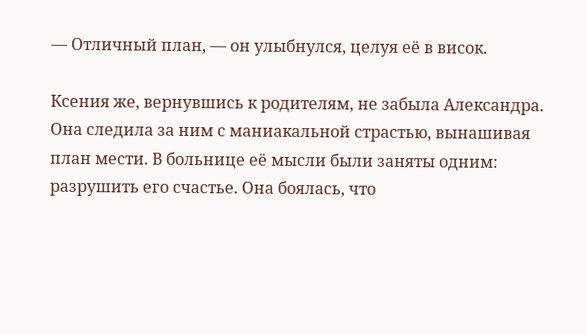— Отличный план, — он улыбнулся, целуя её в висок.

Ксения же, вернувшись к родителям, не забыла Александра. Она следила за ним с маниакальной страстью, вынашивая план мести. В больнице её мысли были заняты одним: разрушить его счастье. Она боялась, что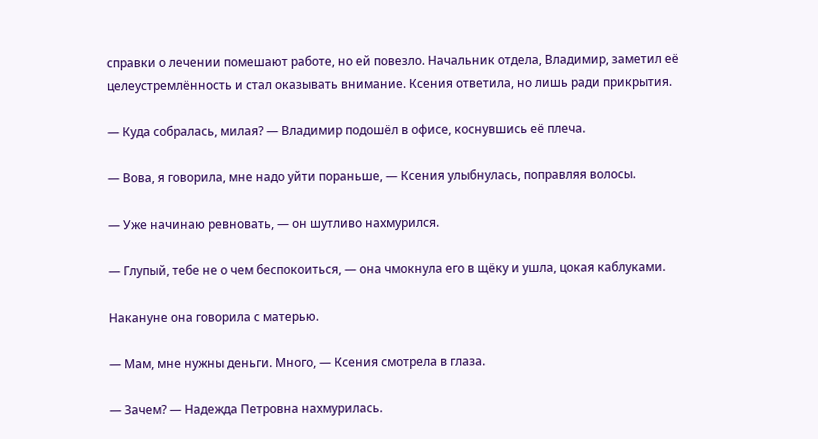справки о лечении помешают работе, но ей повезло. Начальник отдела, Владимир, заметил её целеустремлённость и стал оказывать внимание. Ксения ответила, но лишь ради прикрытия.

— Куда собралась, милая? — Владимир подошёл в офисе, коснувшись её плеча.

— Вова, я говорила, мне надо уйти пораньше, — Ксения улыбнулась, поправляя волосы.

— Уже начинаю ревновать, — он шутливо нахмурился.

— Глупый, тебе не о чем беспокоиться, — она чмокнула его в щёку и ушла, цокая каблуками.

Накануне она говорила с матерью.

— Мам, мне нужны деньги. Много, — Ксения смотрела в глаза.

— Зачем? — Надежда Петровна нахмурилась.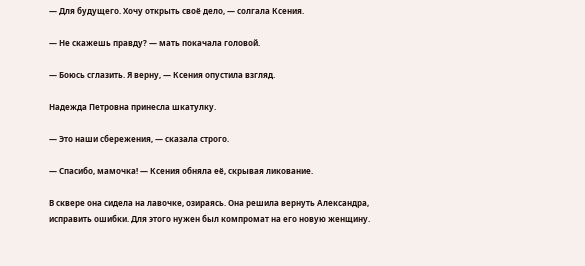— Для будущего. Хочу открыть своё дело, — солгала Ксения.

— Не скажешь правду? — мать покачала головой.

— Боюсь сглазить. Я верну, — Ксения опустила взгляд.

Надежда Петровна принесла шкатулку.

— Это наши сбережения, — сказала строго.

— Спасибо, мамочка! — Ксения обняла её, скрывая ликование.

В сквере она сидела на лавочке, озираясь. Она решила вернуть Александра, исправить ошибки. Для этого нужен был компромат на его новую женщину.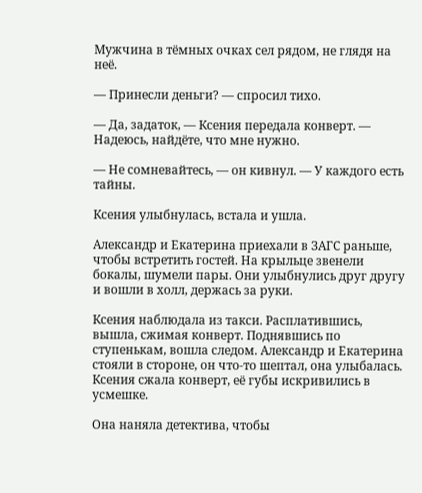Мужчина в тёмных очках сел рядом, не глядя на неё.

— Принесли деньги? — спросил тихо.

— Да, задаток, — Ксения передала конверт. — Надеюсь, найдёте, что мне нужно.

— Не сомневайтесь, — он кивнул. — У каждого есть тайны.

Ксения улыбнулась, встала и ушла.

Александр и Екатерина приехали в ЗАГС раньше, чтобы встретить гостей. На крыльце звенели бокалы, шумели пары. Они улыбнулись друг другу и вошли в холл, держась за руки.

Ксения наблюдала из такси. Расплатившись, вышла, сжимая конверт. Поднявшись по ступенькам, вошла следом. Александр и Екатерина стояли в стороне, он что-то шептал, она улыбалась. Ксения сжала конверт, её губы искривились в усмешке.

Она наняла детектива, чтобы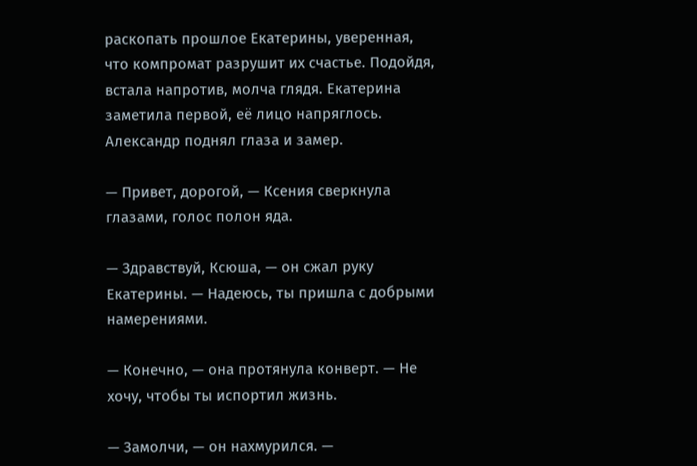раскопать прошлое Екатерины, уверенная, что компромат разрушит их счастье. Подойдя, встала напротив, молча глядя. Екатерина заметила первой, её лицо напряглось. Александр поднял глаза и замер.

— Привет, дорогой, — Ксения сверкнула глазами, голос полон яда.

— Здравствуй, Ксюша, — он сжал руку Екатерины. — Надеюсь, ты пришла с добрыми намерениями.

— Конечно, — она протянула конверт. — Не хочу, чтобы ты испортил жизнь.

— Замолчи, — он нахмурился. —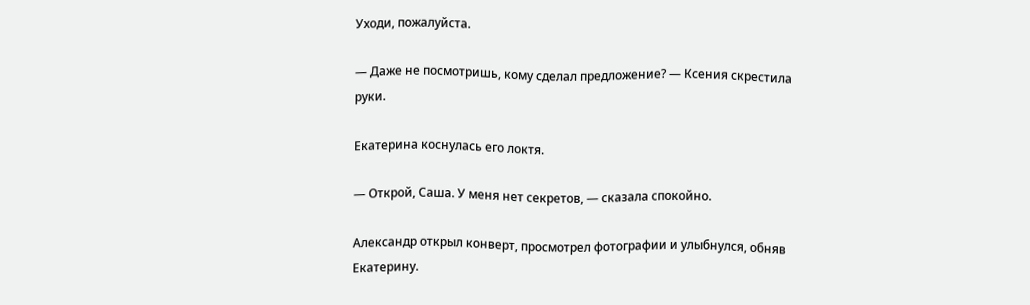Уходи, пожалуйста.

— Даже не посмотришь, кому сделал предложение? — Ксения скрестила руки.

Екатерина коснулась его локтя.

— Открой, Саша. У меня нет секретов, — сказала спокойно.

Александр открыл конверт, просмотрел фотографии и улыбнулся, обняв Екатерину.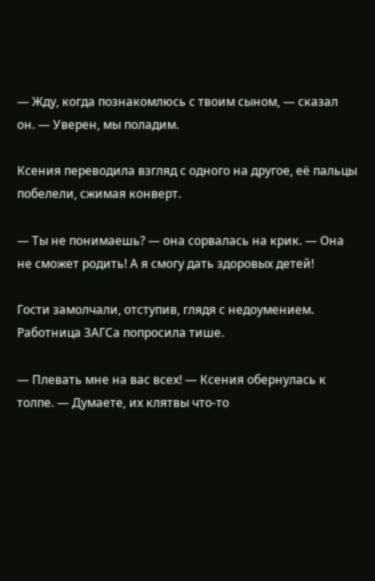— Жду, когда познакомлюсь с твоим сыном, — сказал он. — Уверен, мы поладим.

Ксения переводила взгляд с одного на другое, её пальцы побелели, сжимая конверт.

— Ты не понимаешь? — она сорвалась на крик. — Она не сможет родить! А я смогу дать здоровых детей!

Гости замолчали, отступив, глядя с недоумением. Работница ЗАГСа попросила тише.

— Плевать мне на вас всех! — Ксения обернулась к толпе. — Думаете, их клятвы что-то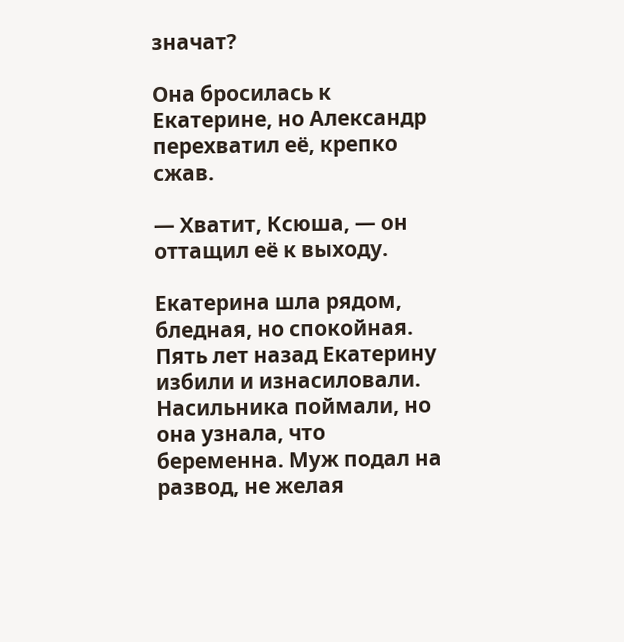значат?

Она бросилась к Екатерине, но Александр перехватил её, крепко сжав.

— Хватит, Ксюша, — он оттащил её к выходу.

Екатерина шла рядом, бледная, но спокойная. Пять лет назад Екатерину избили и изнасиловали. Насильника поймали, но она узнала, что беременна. Муж подал на развод, не желая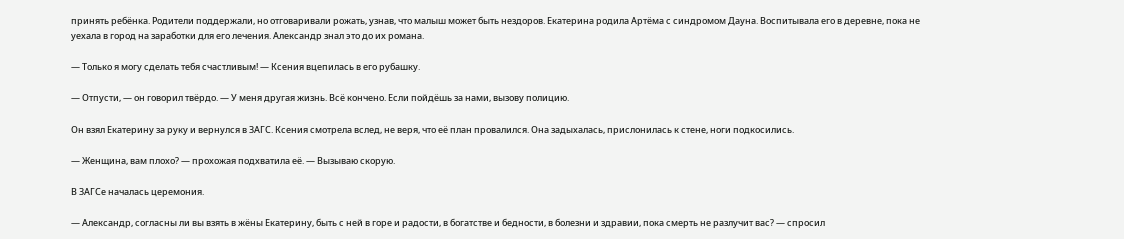принять ребёнка. Родители поддержали, но отговаривали рожать, узнав, что малыш может быть нездоров. Екатерина родила Артёма с синдромом Дауна. Воспитывала его в деревне, пока не уехала в город на заработки для его лечения. Александр знал это до их романа.

— Только я могу сделать тебя счастливым! — Ксения вцепилась в его рубашку.

— Отпусти, — он говорил твёрдо. — У меня другая жизнь. Всё кончено. Если пойдёшь за нами, вызову полицию.

Он взял Екатерину за руку и вернулся в ЗАГС. Ксения смотрела вслед, не веря, что её план провалился. Она задыхалась, прислонилась к стене, ноги подкосились.

— Женщина, вам плохо? — прохожая подхватила её. — Вызываю скорую.

В ЗАГСе началась церемония.

— Александр, согласны ли вы взять в жёны Екатерину, быть с ней в горе и радости, в богатстве и бедности, в болезни и здравии, пока смерть не разлучит вас? — спросил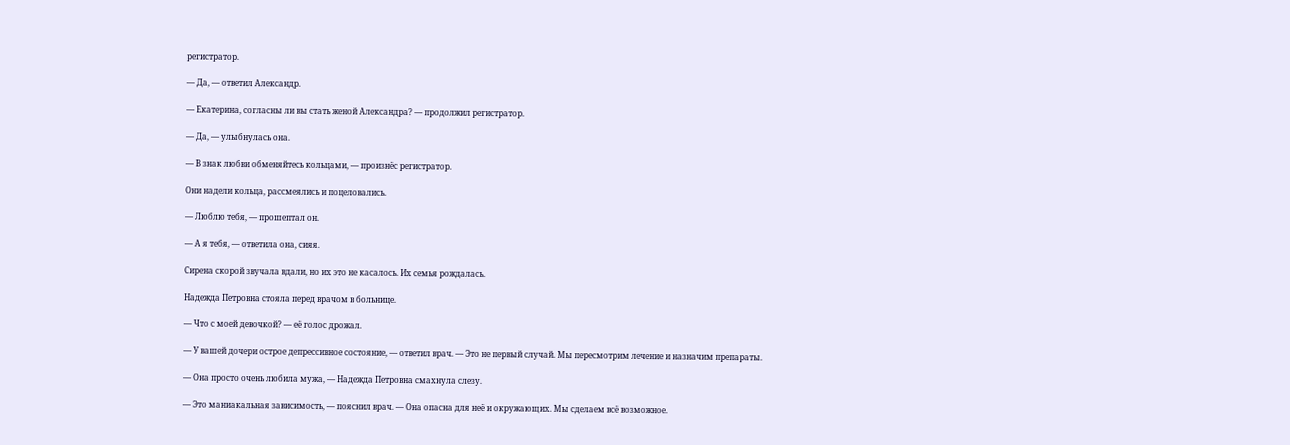регистратор.

— Да, — ответил Александр.

— Екатерина, согласны ли вы стать женой Александра? — продолжил регистратор.

— Да, — улыбнулась она.

— В знак любви обменяйтесь кольцами, — произнёс регистратор.

Они надели кольца, рассмеялись и поцеловались.

— Люблю тебя, — прошептал он.

— А я тебя, — ответила она, сияя.

Сирена скорой звучала вдали, но их это не касалось. Их семья рождалась.

Надежда Петровна стояла перед врачом в больнице.

— Что с моей девочкой? — её голос дрожал.

— У вашей дочери острое депрессивное состояние, — ответил врач. — Это не первый случай. Мы пересмотрим лечение и назначим препараты.

— Она просто очень любила мужа, — Надежда Петровна смахнула слезу.

— Это маниакальная зависимость, — пояснил врач. — Она опасна для неё и окружающих. Мы сделаем всё возможное.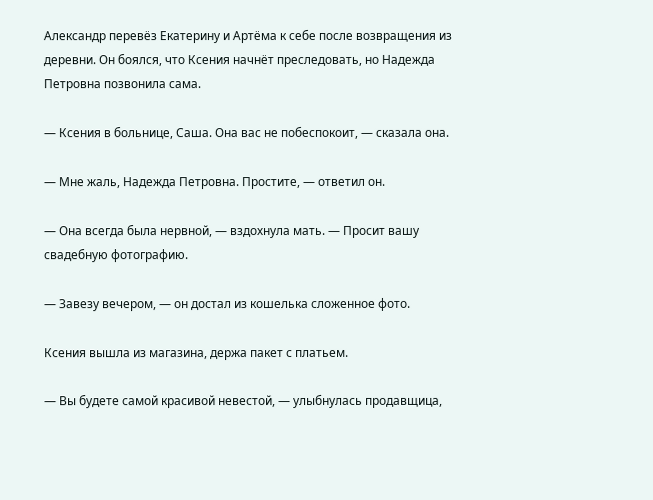Александр перевёз Екатерину и Артёма к себе после возвращения из деревни. Он боялся, что Ксения начнёт преследовать, но Надежда Петровна позвонила сама.

— Ксения в больнице, Саша. Она вас не побеспокоит, — сказала она.

— Мне жаль, Надежда Петровна. Простите, — ответил он.

— Она всегда была нервной, — вздохнула мать. — Просит вашу свадебную фотографию.

— Завезу вечером, — он достал из кошелька сложенное фото.

Ксения вышла из магазина, держа пакет с платьем.

— Вы будете самой красивой невестой, — улыбнулась продавщица,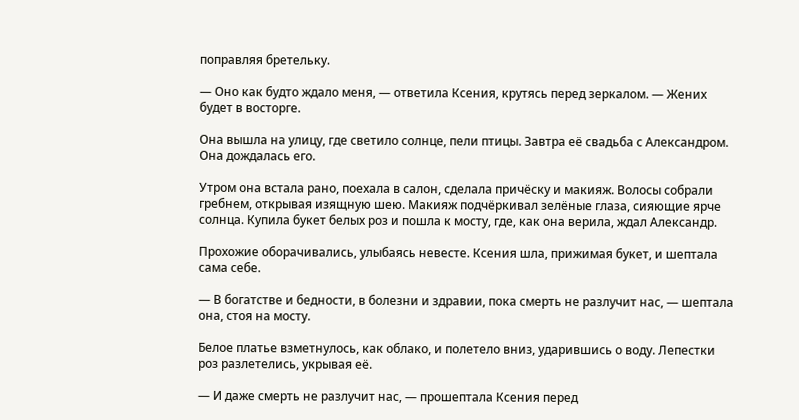поправляя бретельку.

— Оно как будто ждало меня, — ответила Ксения, крутясь перед зеркалом. — Жених будет в восторге.

Она вышла на улицу, где светило солнце, пели птицы. Завтра её свадьба с Александром. Она дождалась его.

Утром она встала рано, поехала в салон, сделала причёску и макияж. Волосы собрали гребнем, открывая изящную шею. Макияж подчёркивал зелёные глаза, сияющие ярче солнца. Купила букет белых роз и пошла к мосту, где, как она верила, ждал Александр.

Прохожие оборачивались, улыбаясь невесте. Ксения шла, прижимая букет, и шептала сама себе.

— В богатстве и бедности, в болезни и здравии, пока смерть не разлучит нас, — шептала она, стоя на мосту.

Белое платье взметнулось, как облако, и полетело вниз, ударившись о воду. Лепестки роз разлетелись, укрывая её.

— И даже смерть не разлучит нас, — прошептала Ксения перед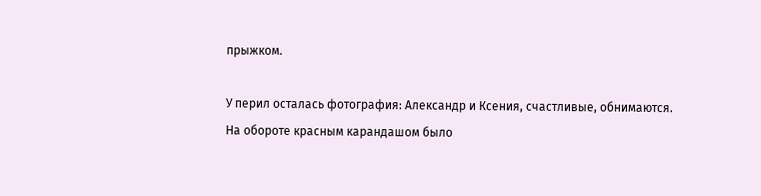прыжком.

У перил осталась фотография: Александр и Ксения, счастливые, обнимаются. На обороте красным карандашом было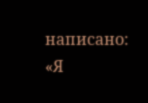написано: «Я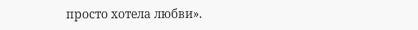просто хотела любви».